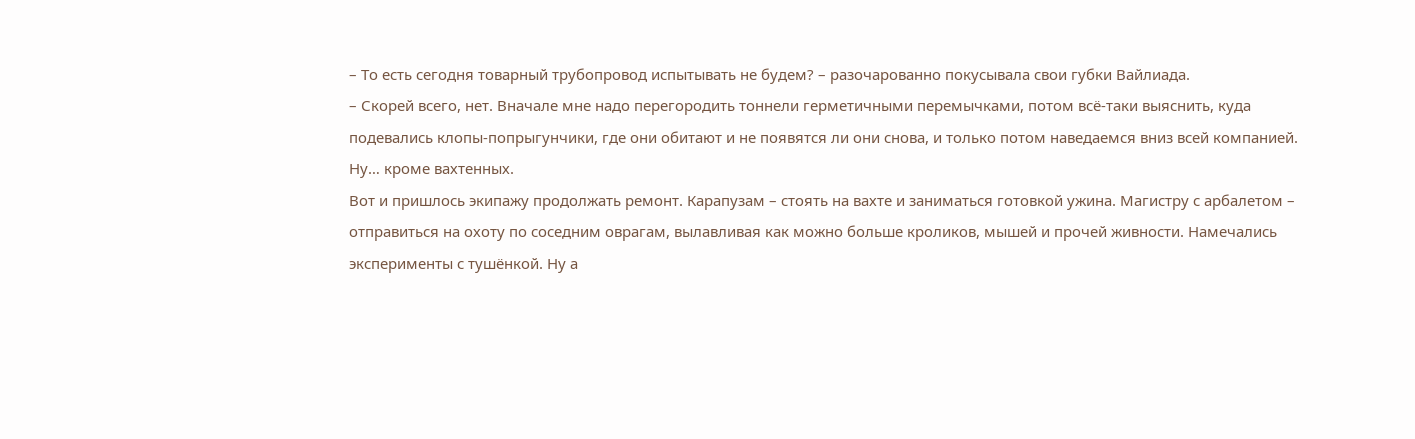– То есть сегодня товарный трубопровод испытывать не будем? – разочарованно покусывала свои губки Вайлиада.
– Скорей всего, нет. Вначале мне надо перегородить тоннели герметичными перемычками, потом всё-таки выяснить, куда подевались клопы-попрыгунчики, где они обитают и не появятся ли они снова, и только потом наведаемся вниз всей компанией. Ну… кроме вахтенных.
Вот и пришлось экипажу продолжать ремонт. Карапузам – стоять на вахте и заниматься готовкой ужина. Магистру с арбалетом – отправиться на охоту по соседним оврагам, вылавливая как можно больше кроликов, мышей и прочей живности. Намечались эксперименты с тушёнкой. Ну а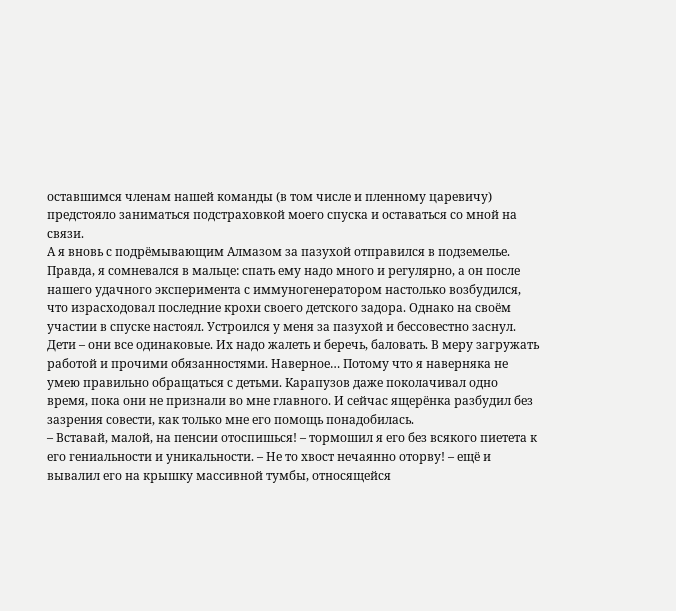оставшимся членам нашей команды (в том числе и пленному царевичу) предстояло заниматься подстраховкой моего спуска и оставаться со мной на связи.
А я вновь с подрёмывающим Алмазом за пазухой отправился в подземелье. Правда, я сомневался в мальце: спать ему надо много и регулярно, а он после нашего удачного эксперимента с иммуногенератором настолько возбудился, что израсходовал последние крохи своего детского задора. Однако на своём участии в спуске настоял. Устроился у меня за пазухой и бессовестно заснул.
Дети – они все одинаковые. Их надо жалеть и беречь, баловать. В меру загружать работой и прочими обязанностями. Наверное… Потому что я наверняка не умею правильно обращаться с детьми. Карапузов даже поколачивал одно время, пока они не признали во мне главного. И сейчас ящерёнка разбудил без зазрения совести, как только мне его помощь понадобилась.
– Вставай, малой, на пенсии отоспишься! – тормошил я его без всякого пиетета к его гениальности и уникальности. – Не то хвост нечаянно оторву! – ещё и вывалил его на крышку массивной тумбы, относящейся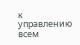к управлению всем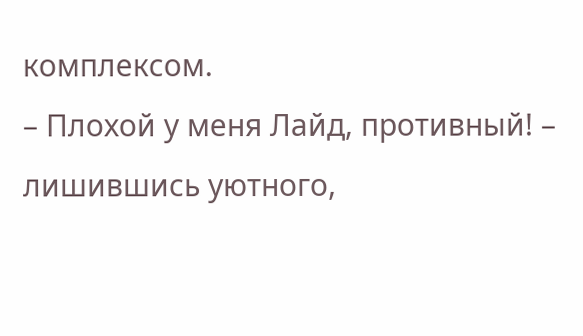комплексом.
– Плохой у меня Лайд, противный! – лишившись уютного,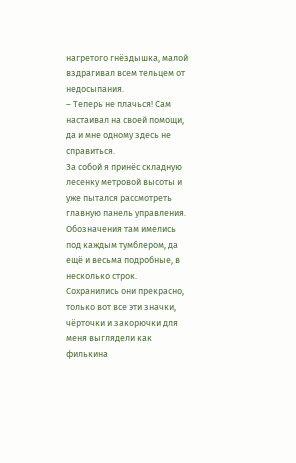нагретого гнёздышка, малой вздрагивал всем тельцем от недосыпания.
– Теперь не плачься! Сам настаивал на своей помощи, да и мне одному здесь не справиться.
За собой я принёс складную лесенку метровой высоты и уже пытался рассмотреть главную панель управления. Обозначения там имелись под каждым тумблером, да ещё и весьма подробные, в несколько строк. Сохранились они прекрасно, только вот все эти значки, чёрточки и закорючки для меня выглядели как филькина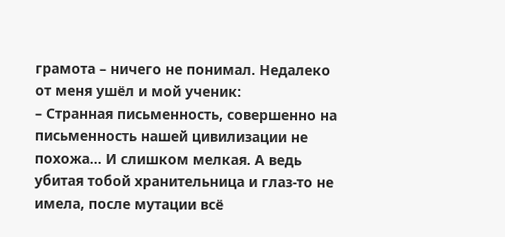грамота – ничего не понимал. Недалеко от меня ушёл и мой ученик:
– Странная письменность, совершенно на письменность нашей цивилизации не похожа… И слишком мелкая. А ведь убитая тобой хранительница и глаз-то не имела, после мутации всё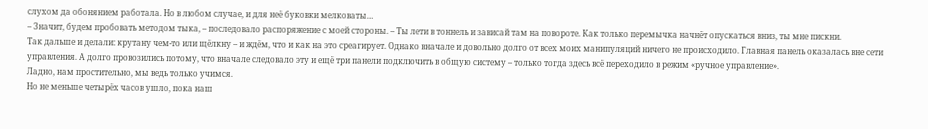слухом да обонянием работала. Но в любом случае, и для неё буковки мелковаты…
– Значит, будем пробовать методом тыка, – последовало распоряжение с моей стороны. – Ты лети в тоннель и зависай там на повороте. Как только перемычка начнёт опускаться вниз, ты мне пискни.
Так дальше и делали: крутану чем-то или щёлкну – и ждём, что и как на это среагирует. Однако вначале и довольно долго от всех моих манипуляций ничего не происходило. Главная панель оказалась вне сети управления. А долго провозились потому, что вначале следовало эту и ещё три панели подключить в общую систему – только тогда здесь всё переходило в режим «ручное управление».
Ладно, нам простительно, мы ведь только учимся.
Но не меньше четырёх часов ушло, пока наш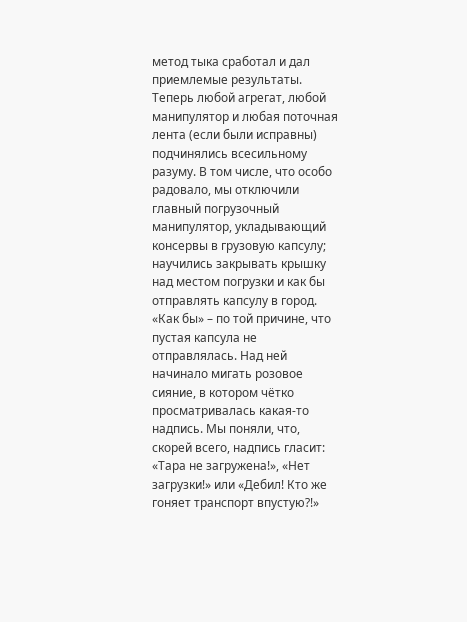метод тыка сработал и дал приемлемые результаты. Теперь любой агрегат, любой манипулятор и любая поточная лента (если были исправны) подчинялись всесильному разуму. В том числе, что особо радовало, мы отключили главный погрузочный манипулятор, укладывающий консервы в грузовую капсулу; научились закрывать крышку над местом погрузки и как бы отправлять капсулу в город.
«Как бы» – по той причине, что пустая капсула не отправлялась. Над ней начинало мигать розовое сияние, в котором чётко просматривалась какая-то надпись. Мы поняли, что, скорей всего, надпись гласит: «Тара не загружена!», «Нет загрузки!» или «Дебил! Кто же гоняет транспорт впустую?!»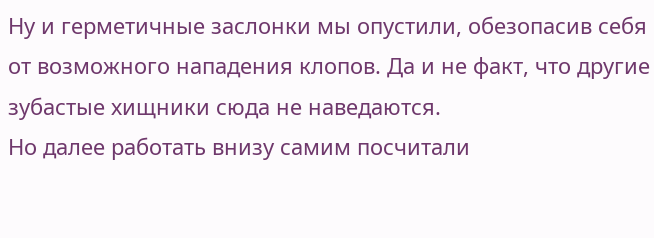Ну и герметичные заслонки мы опустили, обезопасив себя от возможного нападения клопов. Да и не факт, что другие зубастые хищники сюда не наведаются.
Но далее работать внизу самим посчитали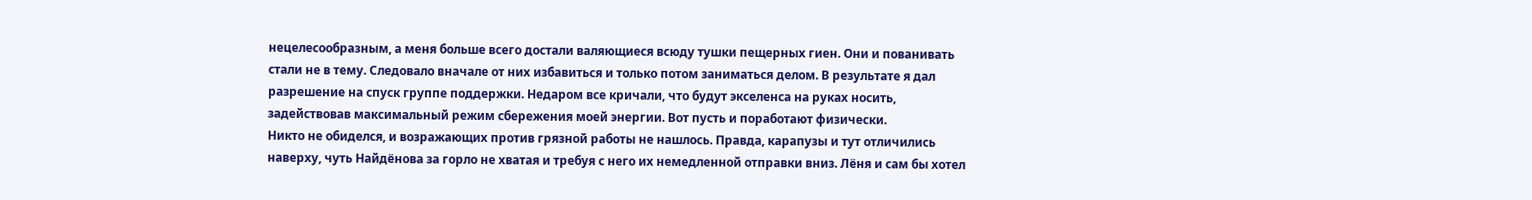нецелесообразным, а меня больше всего достали валяющиеся всюду тушки пещерных гиен. Они и пованивать стали не в тему. Следовало вначале от них избавиться и только потом заниматься делом. В результате я дал разрешение на спуск группе поддержки. Недаром все кричали, что будут экселенса на руках носить, задействовав максимальный режим сбережения моей энергии. Вот пусть и поработают физически.
Никто не обиделся, и возражающих против грязной работы не нашлось. Правда, карапузы и тут отличились наверху, чуть Найдёнова за горло не хватая и требуя с него их немедленной отправки вниз. Лёня и сам бы хотел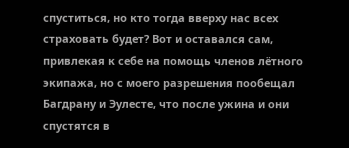спуститься, но кто тогда вверху нас всех страховать будет? Вот и оставался сам, привлекая к себе на помощь членов лётного экипажа, но с моего разрешения пообещал Багдрану и Эулесте, что после ужина и они спустятся в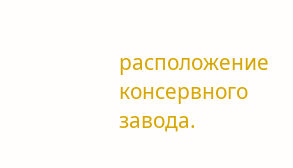расположение консервного завода.